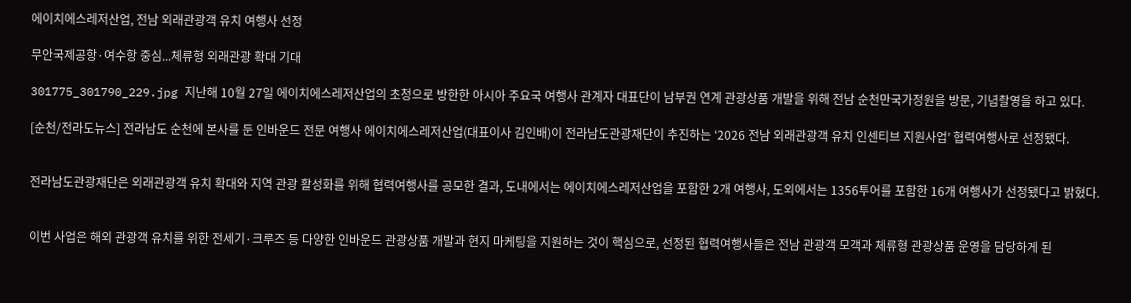에이치에스레저산업, 전남 외래관광객 유치 여행사 선정

무안국제공항·여수항 중심...체류형 외래관광 확대 기대

301775_301790_229.jpg 지난해 10월 27일 에이치에스레저산업의 초청으로 방한한 아시아 주요국 여행사 관계자 대표단이 남부권 연계 관광상품 개발을 위해 전남 순천만국가정원을 방문, 기념촬영을 하고 있다.

[순천/전라도뉴스] 전라남도 순천에 본사를 둔 인바운드 전문 여행사 에이치에스레저산업(대표이사 김인배)이 전라남도관광재단이 추진하는 ‘2026 전남 외래관광객 유치 인센티브 지원사업’ 협력여행사로 선정됐다.


전라남도관광재단은 외래관광객 유치 확대와 지역 관광 활성화를 위해 협력여행사를 공모한 결과, 도내에서는 에이치에스레저산업을 포함한 2개 여행사, 도외에서는 1356투어를 포함한 16개 여행사가 선정됐다고 밝혔다.


이번 사업은 해외 관광객 유치를 위한 전세기·크루즈 등 다양한 인바운드 관광상품 개발과 현지 마케팅을 지원하는 것이 핵심으로, 선정된 협력여행사들은 전남 관광객 모객과 체류형 관광상품 운영을 담당하게 된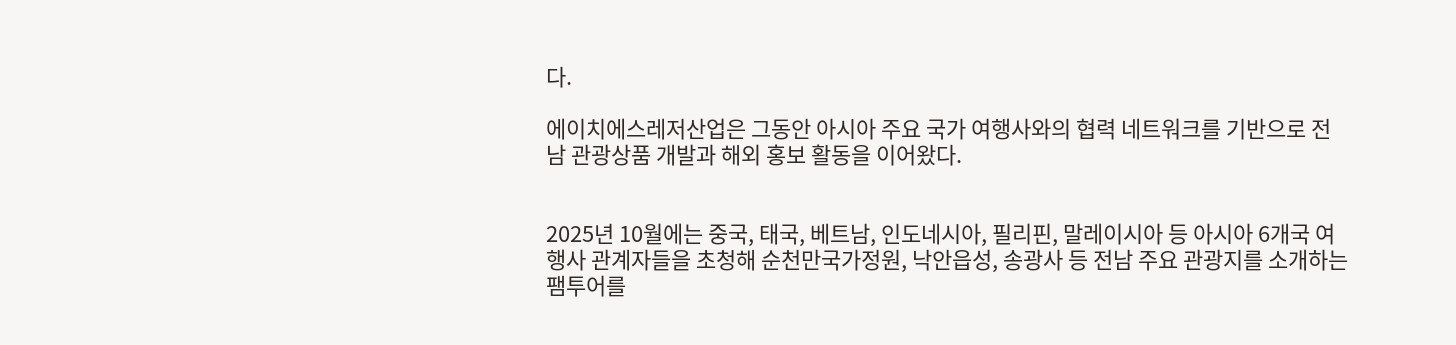다.

에이치에스레저산업은 그동안 아시아 주요 국가 여행사와의 협력 네트워크를 기반으로 전남 관광상품 개발과 해외 홍보 활동을 이어왔다.


2025년 10월에는 중국, 태국, 베트남, 인도네시아, 필리핀, 말레이시아 등 아시아 6개국 여행사 관계자들을 초청해 순천만국가정원, 낙안읍성, 송광사 등 전남 주요 관광지를 소개하는 팸투어를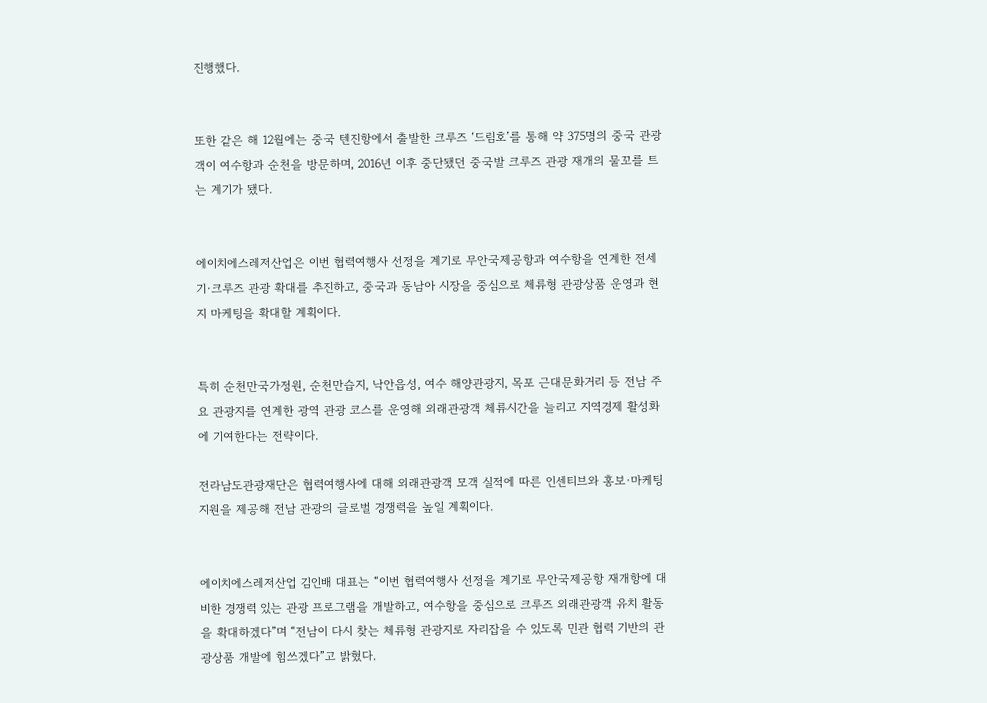진행했다.


또한 같은 해 12월에는 중국 텐진항에서 출발한 크루즈 ‘드림호’를 통해 약 375명의 중국 관광객이 여수항과 순천을 방문하며, 2016년 이후 중단됐던 중국발 크루즈 관광 재개의 물꼬를 트는 계기가 됐다.


에이치에스레저산업은 이번 협력여행사 선정을 계기로 무안국제공항과 여수항을 연계한 전세기·크루즈 관광 확대를 추진하고, 중국과 동남아 시장을 중심으로 체류형 관광상품 운영과 현지 마케팅을 확대할 계획이다.


특히 순천만국가정원, 순천만습지, 낙안읍성, 여수 해양관광지, 목포 근대문화거리 등 전남 주요 관광지를 연계한 광역 관광 코스를 운영해 외래관광객 체류시간을 늘리고 지역경제 활성화에 기여한다는 전략이다.

전라남도관광재단은 협력여행사에 대해 외래관광객 모객 실적에 따른 인센티브와 홍보·마케팅 지원을 제공해 전남 관광의 글로벌 경쟁력을 높일 계획이다.


에이치에스레저산업 김인배 대표는 “이번 협력여행사 선정을 계기로 무안국제공항 재개항에 대비한 경쟁력 있는 관광 프로그램을 개발하고, 여수항을 중심으로 크루즈 외래관광객 유치 활동을 확대하겠다”며 “전남이 다시 찾는 체류형 관광지로 자리잡을 수 있도록 민관 협력 기반의 관광상품 개발에 힘쓰겠다”고 밝혔다.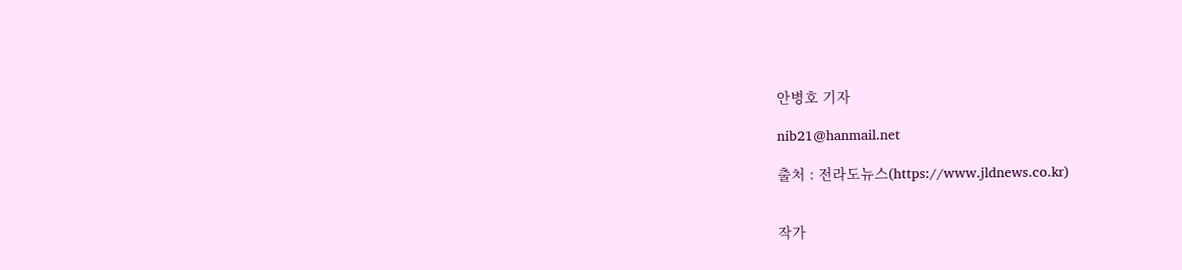안병호 기자

nib21@hanmail.net

출처 : 전라도뉴스(https://www.jldnews.co.kr)


작가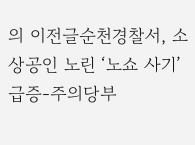의 이전글순천경찰서, 소상공인 노린 ‘노쇼 사기’ 급증-주의당부